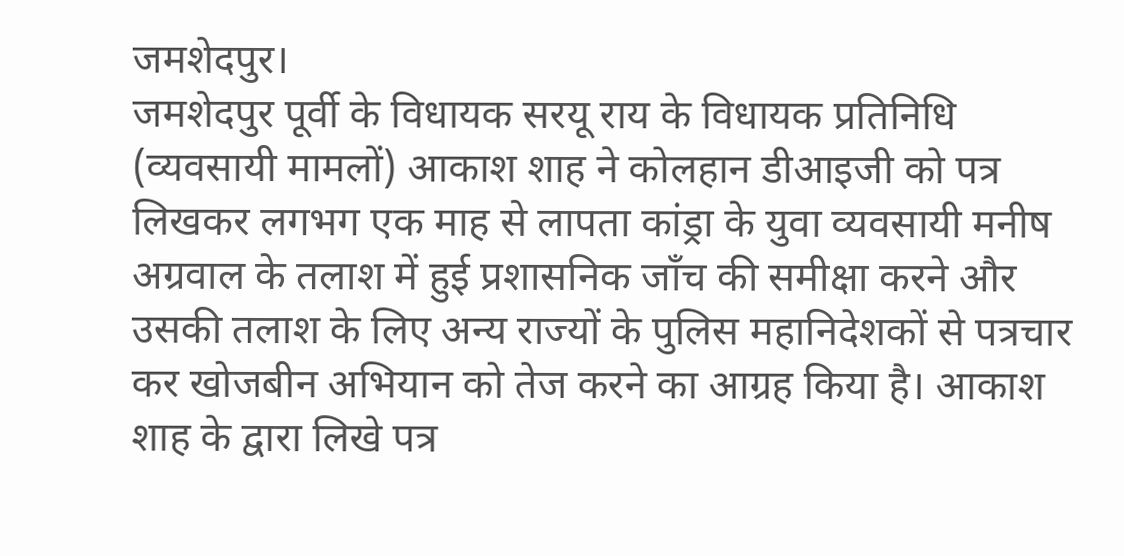जमशेदपुर।
जमशेदपुर पूर्वी के विधायक सरयू राय के विधायक प्रतिनिधि (व्यवसायी मामलों) आकाश शाह ने कोलहान डीआइजी को पत्र लिखकर लगभग एक माह से लापता कांड्रा के युवा व्यवसायी मनीष अग्रवाल के तलाश में हुई प्रशासनिक जाँच की समीक्षा करने और उसकी तलाश के लिए अन्य राज्यों के पुलिस महानिदेशकों से पत्रचार कर खोजबीन अभियान को तेज करने का आग्रह किया है। आकाश शाह के द्वारा लिखे पत्र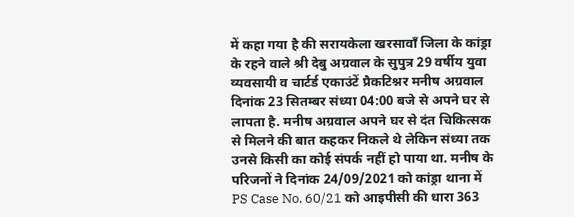में कहा गया है की सरायकेला खरसावाँ जिला के कांड्रा के रहने वाले श्री देबु अग्रवाल के सुपुत्र 29 वर्षीय युवा व्यवसायी व चार्टर्ड एकाउंटें प्रैकटिश्नर मनीष अग्रवाल दिनांक 23 सितम्बर संध्या 04:00 बजे से अपने घर से लापता है. मनीष अग्रवाल अपने घर से दंत चिकित्सक से मिलने की बात कहकर निकले थे लेकिन संध्या तक उनसे किसी का कोई संपर्क नहीं हो पाया था. मनीष के परिजनों ने दिनांक 24/09/2021 को कांड्रा थाना में PS Case No. 60/21 को आइपीसी की धारा 363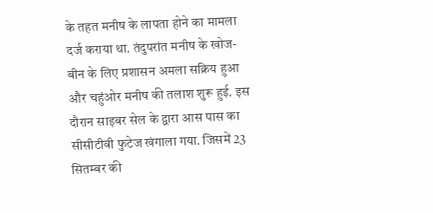के तहत मनीष के लापता होने का मामला दर्ज कराया था. तंदुपरांत मनीष के खोज-बीन के लिए प्रशासन अमला सक्रिय हुआ और चहुंओर मनीष की तलाश शुरू हुई. इस दौरान साइबर सेल के द्वारा आस पास का सीसीटीवी फुटेज खंगाला गया. जिसमें 23 सितम्बर की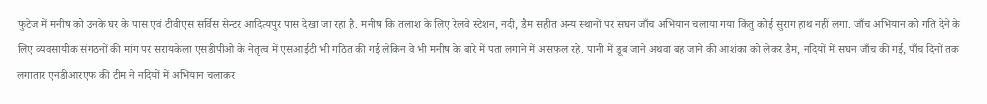फुटेज में मनीष को उनके घर के पास एवं टीवीएस सर्विस सेन्टर आदित्यपुर पास देखा जा रहा है. मनीष कि तलाश के लिए रेलवे स्टेशन, नदी, डैम सहीत अन्य स्थानों पर सघन जाँच अभियान चलाया गया किंतु कोई सुराग हाथ नहीं लगा. जाँच अभियान को गति देने के लिए व्यवसायीक संगठनों की मांग पर सरायकेला एसडीपीओ के नेतृत्व में एसआईटी भी गठित की गई लेकिन वे भी मनीष के बारे में पता लगाने में असफल रहे. पानी में डूब जाने अथवा बह जाने की आशंका को लेकर डैम, नदियों में सघन जाँच की गई, पाँच दिनों तक लगातार एनडीआरएफ की टीम ने नदियों में अभियान चलाकर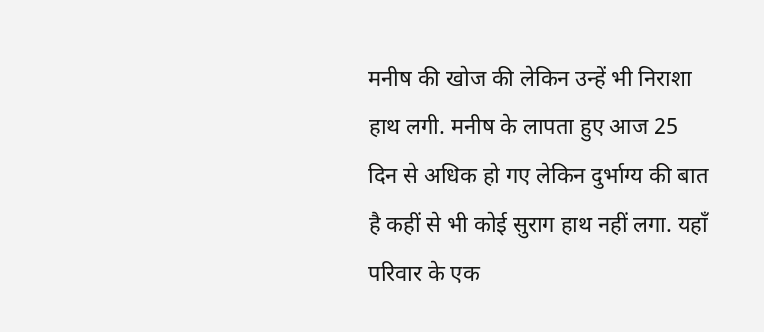मनीष की खोज की लेकिन उन्हें भी निराशा हाथ लगी. मनीष के लापता हुए आज 25 दिन से अधिक हो गए लेकिन दुर्भाग्य की बात है कहीं से भी कोई सुराग हाथ नहीं लगा. यहाँ परिवार के एक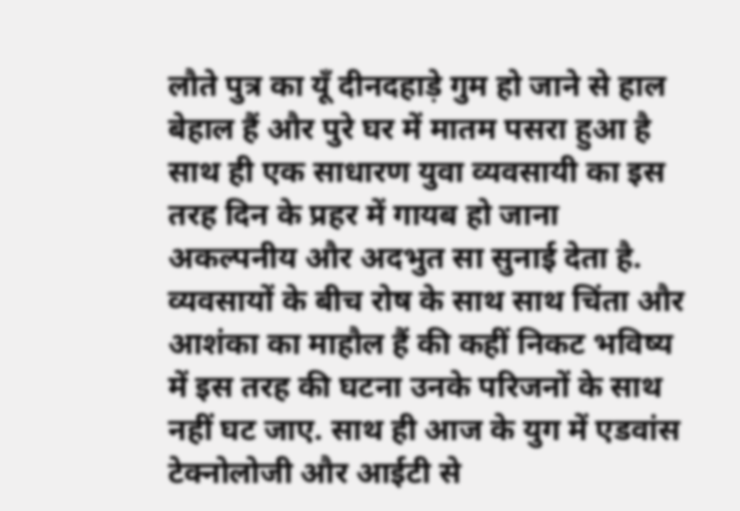लौते पुत्र का यूँ दीनदहाड़े गुम हो जाने से हाल बेहाल हैं और पुरे घर में मातम पसरा हुआ है साथ ही एक साधारण युवा व्यवसायी का इस तरह दिन के प्रहर में गायब हो जाना अकल्पनीय और अदभुत सा सुनाई देता है. व्यवसायों के बीच रोष के साथ साथ चिंता और आशंका का माहौल हैं की कहीं निकट भविष्य में इस तरह की घटना उनके परिजनों के साथ नहीं घट जाए. साथ ही आज के युग में एडवांस टेक्नोलोजी और आईटी से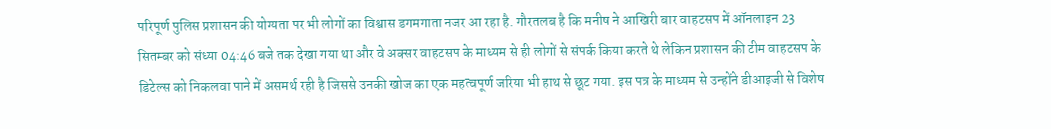परिपूर्ण पुलिस प्रशासन की योग्यता पर भी लोगों का विश्वास डगमगाता नजर आ रहा है. गौरतलब है कि मनीष ने आखिरी बार वाहटसप में ऑनलाइन 23 सितम्बर को संध्या 04:46 बजे तक देखा गया था और वे अक्सर वाहटसप के माध्यम से ही लोगों से संपर्क किया करते थे लेकिन प्रशासन की टीम वाहटसप के डिटेल्स को निकलवा पाने में असमर्थ रही है जिससे उनकी खोज का एक महत्वपूर्ण जरिया भी हाथ से छूट गया. इस पत्र के माध्यम से उन्होंने डीआइजी से विशेष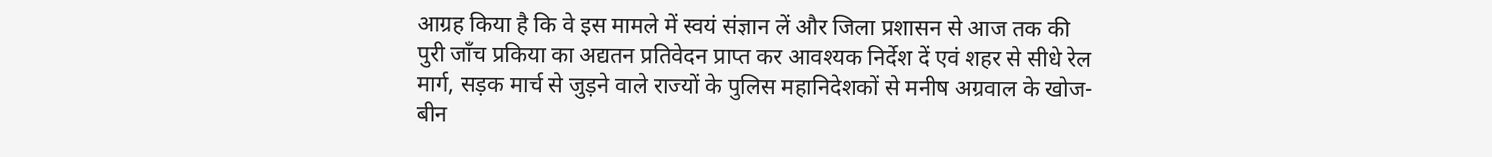आग्रह किया है कि वे इस मामले में स्वयं संज्ञान लें और जिला प्रशासन से आज तक की पुरी जाँच प्रकिया का अद्यतन प्रतिवेदन प्राप्त कर आवश्यक निर्देश दें एवं शहर से सीधे रेल मार्ग, सड़क मार्च से जुड़ने वाले राज्यों के पुलिस महानिदेशकों से मनीष अग्रवाल के खोज-बीन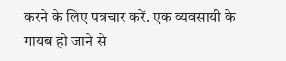करने के लिए पत्रचार करें. एक व्यवसायी के गायब हो जाने से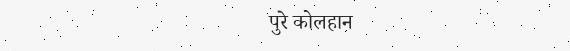पुरे कोलहान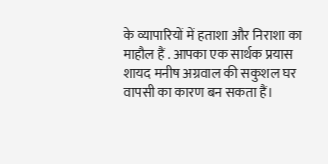के व्यापारियों में हताशा और निराशा का माहौल हैं . आपका एक सार्थक प्रयास शायद मनीष अग्रवाल की सकुशल घर वापसी का कारण बन सकता हैं।